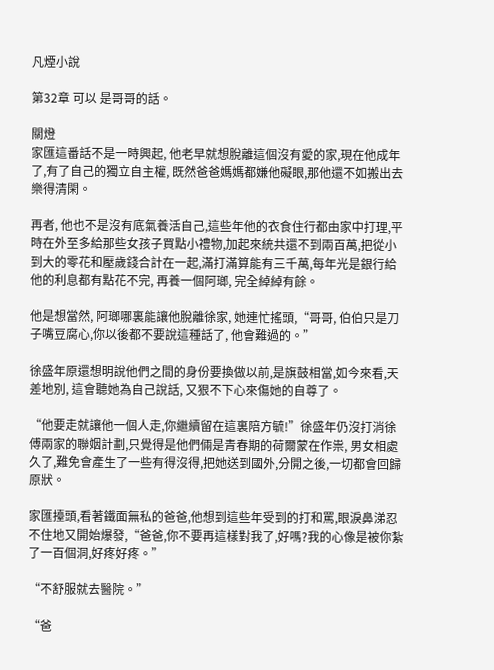凡煙小說

第32章 可以 是哥哥的話。

關燈
家匯這番話不是一時興起, 他老早就想脫離這個沒有愛的家,現在他成年了,有了自己的獨立自主權, 既然爸爸媽媽都嫌他礙眼,那他還不如搬出去樂得清閑。

再者, 他也不是沒有底氣養活自己,這些年他的衣食住行都由家中打理,平時在外至多給那些女孩子買點小禮物,加起來統共還不到兩百萬,把從小到大的零花和壓歲錢合計在一起,滿打滿算能有三千萬,每年光是銀行給他的利息都有點花不完, 再養一個阿瑯, 完全綽綽有餘。

他是想當然, 阿瑯哪裏能讓他脫離徐家, 她連忙搖頭,“哥哥, 伯伯只是刀子嘴豆腐心,你以後都不要說這種話了, 他會難過的。”

徐盛年原還想明說他們之間的身份要換做以前,是旗鼓相當,如今來看,天差地別, 這會聽她為自己說話, 又狠不下心來傷她的自尊了。

“他要走就讓他一個人走,你繼續留在這裏陪方毓!”徐盛年仍沒打消徐傅兩家的聯姻計劃,只覺得是他們倆是青春期的荷爾蒙在作祟, 男女相處久了,難免會產生了一些有得沒得,把她送到國外,分開之後,一切都會回歸原狀。

家匯擡頭,看著鐵面無私的爸爸,他想到這些年受到的打和罵,眼淚鼻涕忍不住地又開始爆發,“爸爸,你不要再這樣對我了,好嗎?我的心像是被你紮了一百個洞,好疼好疼。”

“不舒服就去醫院。”

“爸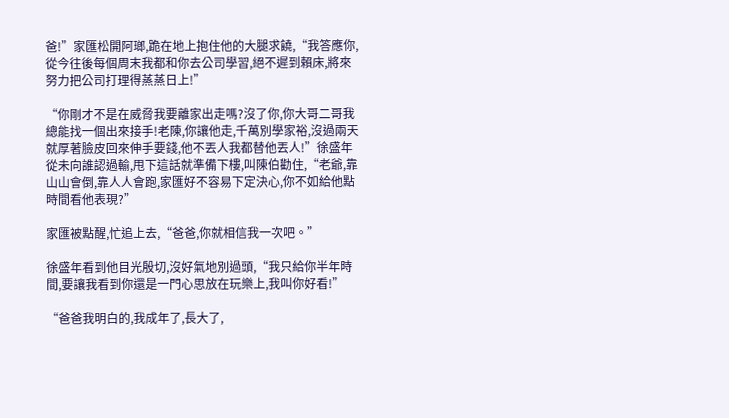爸!”家匯松開阿瑯,跪在地上抱住他的大腿求饒,“我答應你,從今往後每個周末我都和你去公司學習,絕不遲到賴床,將來努力把公司打理得蒸蒸日上!”

“你剛才不是在威脅我要離家出走嗎?沒了你,你大哥二哥我總能找一個出來接手!老陳,你讓他走,千萬別學家裕,沒過兩天就厚著臉皮回來伸手要錢,他不丟人我都替他丟人!”徐盛年從未向誰認過輸,甩下這話就準備下樓,叫陳伯勸住,“老爺,靠山山會倒,靠人人會跑,家匯好不容易下定決心,你不如給他點時間看他表現?”

家匯被點醒,忙追上去,“爸爸,你就相信我一次吧。”

徐盛年看到他目光殷切,沒好氣地別過頭,“我只給你半年時間,要讓我看到你還是一門心思放在玩樂上,我叫你好看!”

“爸爸我明白的,我成年了,長大了,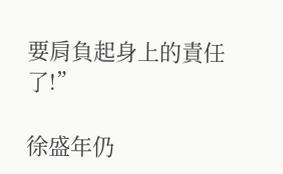要肩負起身上的責任了!”

徐盛年仍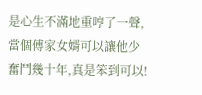是心生不滿地重哼了一聲,當個傅家女婿可以讓他少奮鬥幾十年,真是笨到可以!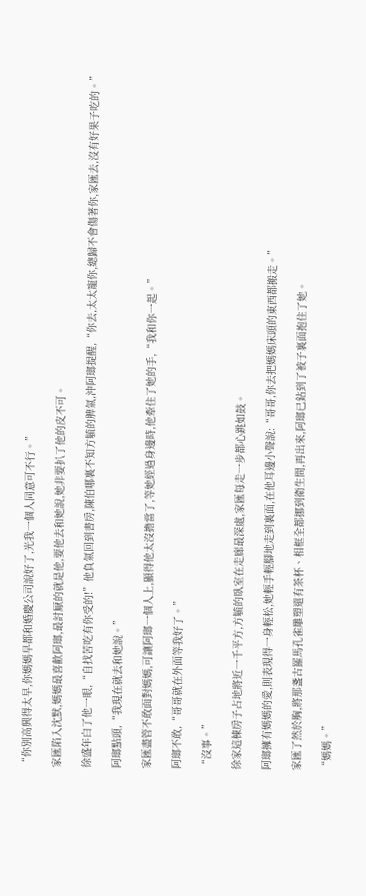“你別高興得太早,你媽媽早都和婚慶公司說好了,光我一個人同意可不行。”

家匯陷入沈默,媽媽最喜歡阿瑯,最討厭的就是他,要他去和她說,她非要扒了他的皮不可。

徐盛年白了他一眼,“自找苦吃有你受的!”他負氣回到書房,陳伯哪裏不知方毓的脾氣,沖阿瑯提醒,“你去,太太寵你,總歸不會傷著你,家匯去,沒有好果子吃的。”

阿瑯點頭,“我現在就去和她說。”

家匯盡管不敢面對媽媽,可讓阿瑯一個人上,顯得他太沒擔當了,等她經過身邊時,他牽住了她的手,“我和你一起。”

阿瑯不敢,“哥哥就在外面等我好了。”

“沒事。”

徐家這棟房子占地將近一千平方,方毓的臥室在走廊最深處,家匯每走一步都心跳如鼓。

阿瑯擁有媽媽的愛,則表現得一身輕松,她輕手輕腳地走到裏面,在他耳邊小聲說:“哥哥,你去把媽媽床頭的東西都搬走。”

家匯了然於胸,將那盞古羅馬孔雀雕塑還有茶杯、相框全都挪到衛生間,再出來,阿瑯已鉆到了被子裏面抱住了她。

“媽媽。”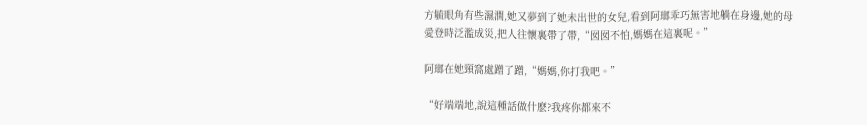方毓眼角有些濕潤,她又夢到了她未出世的女兒,看到阿瑯乖巧無害地躺在身邊,她的母愛登時泛濫成災,把人往懷裏帶了帶,“囡囡不怕,媽媽在這裏呢。”

阿瑯在她頸窩處蹭了蹭,“媽媽,你打我吧。”

“好端端地,說這種話做什麽?我疼你都來不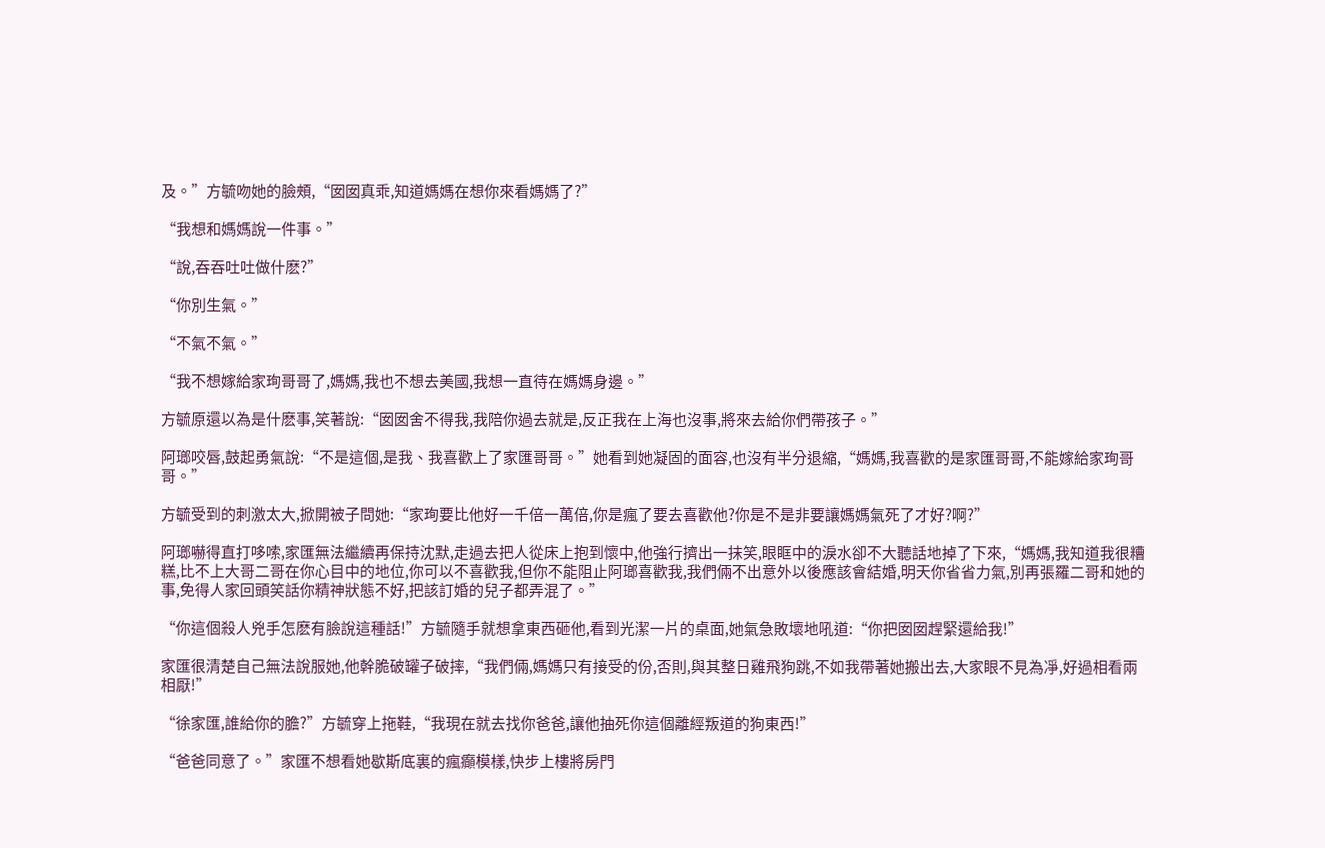及。”方毓吻她的臉頰,“囡囡真乖,知道媽媽在想你來看媽媽了?”

“我想和媽媽說一件事。”

“說,吞吞吐吐做什麽?”

“你別生氣。”

“不氣不氣。”

“我不想嫁給家珣哥哥了,媽媽,我也不想去美國,我想一直待在媽媽身邊。”

方毓原還以為是什麽事,笑著說:“囡囡舍不得我,我陪你過去就是,反正我在上海也沒事,將來去給你們帶孩子。”

阿瑯咬唇,鼓起勇氣說:“不是這個,是我、我喜歡上了家匯哥哥。”她看到她凝固的面容,也沒有半分退縮,“媽媽,我喜歡的是家匯哥哥,不能嫁給家珣哥哥。”

方毓受到的刺激太大,掀開被子問她:“家珣要比他好一千倍一萬倍,你是瘋了要去喜歡他?你是不是非要讓媽媽氣死了才好?啊?”

阿瑯嚇得直打哆嗦,家匯無法繼續再保持沈默,走過去把人從床上抱到懷中,他強行擠出一抹笑,眼眶中的淚水卻不大聽話地掉了下來,“媽媽,我知道我很糟糕,比不上大哥二哥在你心目中的地位,你可以不喜歡我,但你不能阻止阿瑯喜歡我,我們倆不出意外以後應該會結婚,明天你省省力氣,別再張羅二哥和她的事,免得人家回頭笑話你精神狀態不好,把該訂婚的兒子都弄混了。”

“你這個殺人兇手怎麽有臉說這種話!”方毓隨手就想拿東西砸他,看到光潔一片的桌面,她氣急敗壞地吼道:“你把囡囡趕緊還給我!”

家匯很清楚自己無法說服她,他幹脆破罐子破摔,“我們倆,媽媽只有接受的份,否則,與其整日雞飛狗跳,不如我帶著她搬出去,大家眼不見為凈,好過相看兩相厭!”

“徐家匯,誰給你的膽?”方毓穿上拖鞋,“我現在就去找你爸爸,讓他抽死你這個離經叛道的狗東西!”

“爸爸同意了。”家匯不想看她歇斯底裏的瘋癲模樣,快步上樓將房門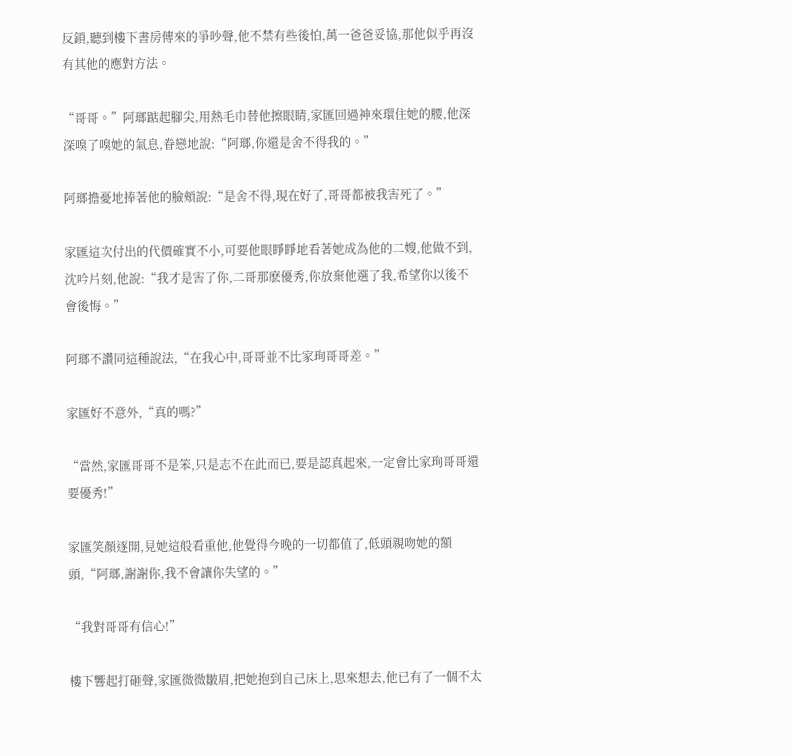反鎖,聽到樓下書房傳來的爭吵聲,他不禁有些後怕,萬一爸爸妥協,那他似乎再沒有其他的應對方法。

“哥哥。”阿瑯踮起腳尖,用熱毛巾替他擦眼睛,家匯回過神來環住她的腰,他深深嗅了嗅她的氣息,眷戀地說:“阿瑯,你還是舍不得我的。”

阿瑯擔憂地捧著他的臉頰說:“是舍不得,現在好了,哥哥都被我害死了。”

家匯這次付出的代價確實不小,可要他眼睜睜地看著她成為他的二嫂,他做不到,沈吟片刻,他說:“我才是害了你,二哥那麽優秀,你放棄他選了我,希望你以後不會後悔。”

阿瑯不讚同這種說法,“在我心中,哥哥並不比家珣哥哥差。”

家匯好不意外,“真的嗎?”

“當然,家匯哥哥不是笨,只是志不在此而已,要是認真起來,一定會比家珣哥哥還要優秀!”

家匯笑顏逐開,見她這般看重他,他覺得今晚的一切都值了,低頭親吻她的額頭,“阿瑯,謝謝你,我不會讓你失望的。”

“我對哥哥有信心!”

樓下響起打砸聲,家匯微微皺眉,把她抱到自己床上,思來想去,他已有了一個不太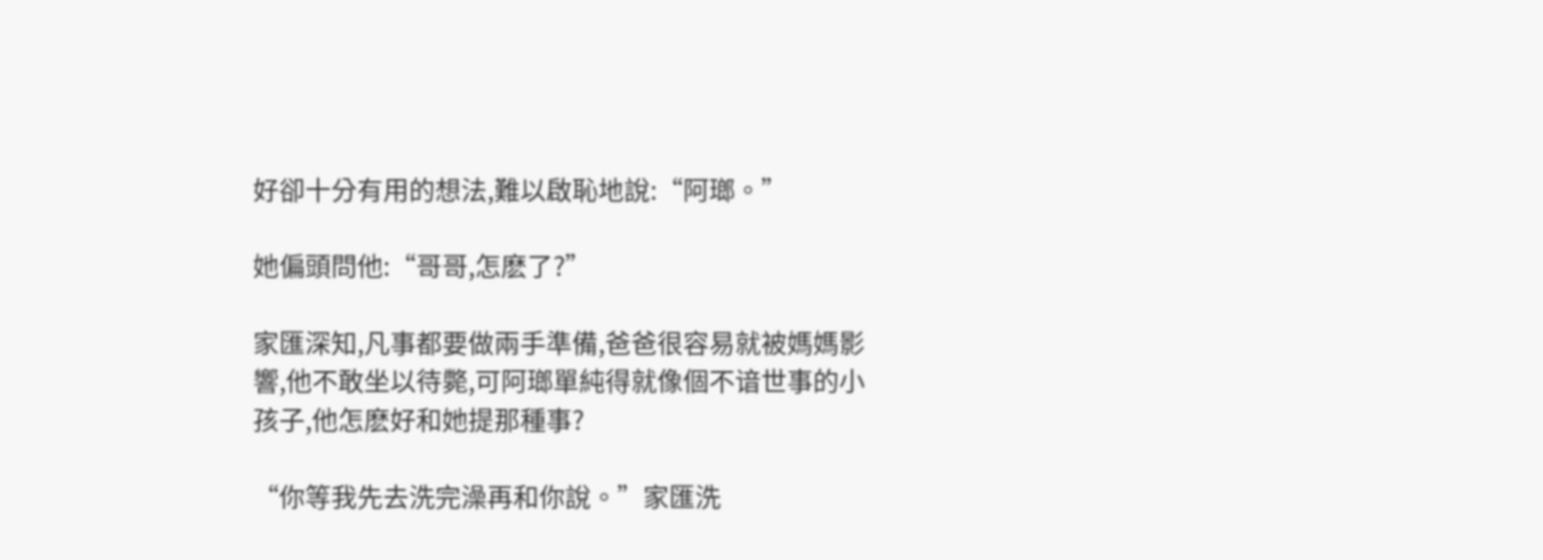好卻十分有用的想法,難以啟恥地說:“阿瑯。”

她偏頭問他:“哥哥,怎麽了?”

家匯深知,凡事都要做兩手準備,爸爸很容易就被媽媽影響,他不敢坐以待斃,可阿瑯單純得就像個不谙世事的小孩子,他怎麽好和她提那種事?

“你等我先去洗完澡再和你說。”家匯洗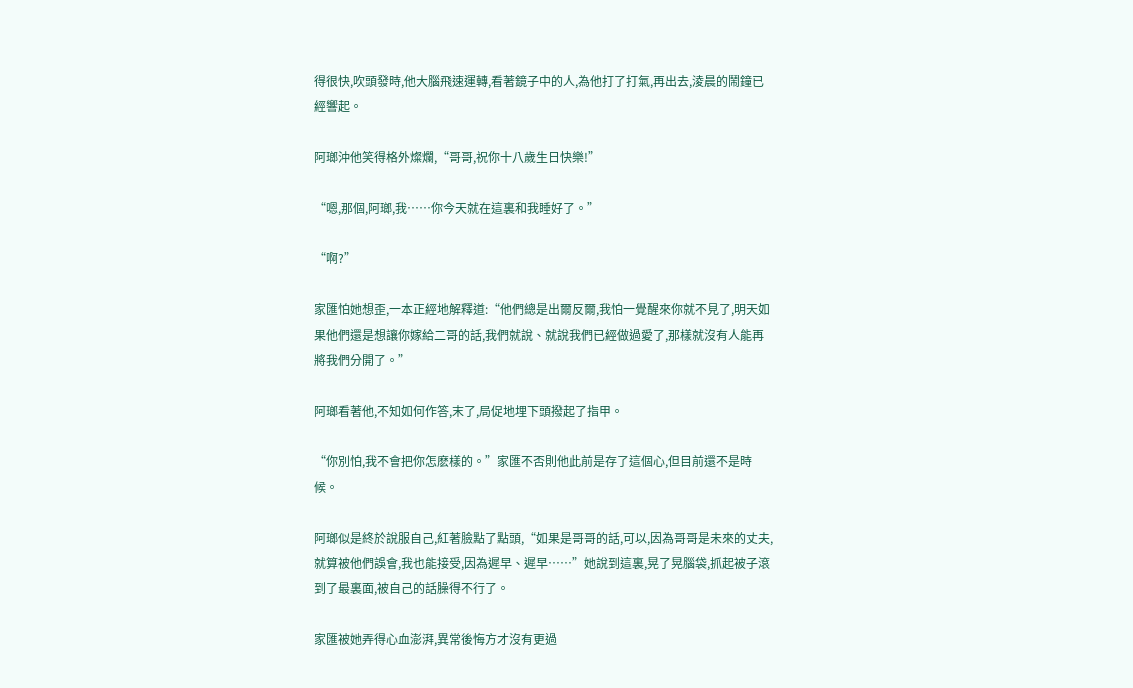得很快,吹頭發時,他大腦飛速運轉,看著鏡子中的人,為他打了打氣,再出去,淩晨的鬧鐘已經響起。

阿瑯沖他笑得格外燦爛,“哥哥,祝你十八歲生日快樂!”

“嗯,那個,阿瑯,我……你今天就在這裏和我睡好了。”

“啊?”

家匯怕她想歪,一本正經地解釋道:“他們總是出爾反爾,我怕一覺醒來你就不見了,明天如果他們還是想讓你嫁給二哥的話,我們就說、就說我們已經做過愛了,那樣就沒有人能再將我們分開了。”

阿瑯看著他,不知如何作答,末了,局促地埋下頭撥起了指甲。

“你別怕,我不會把你怎麽樣的。”家匯不否則他此前是存了這個心,但目前還不是時候。

阿瑯似是終於說服自己,紅著臉點了點頭,“如果是哥哥的話,可以,因為哥哥是未來的丈夫,就算被他們誤會,我也能接受,因為遲早、遲早……”她說到這裏,晃了晃腦袋,抓起被子滾到了最裏面,被自己的話臊得不行了。

家匯被她弄得心血澎湃,異常後悔方才沒有更過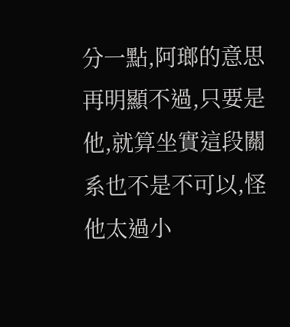分一點,阿瑯的意思再明顯不過,只要是他,就算坐實這段關系也不是不可以,怪他太過小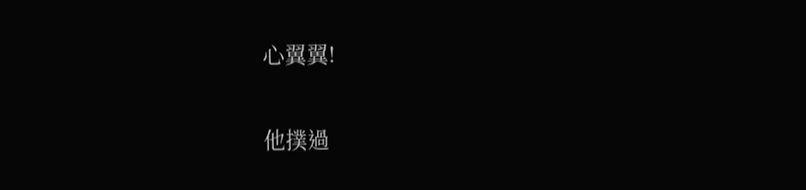心翼翼!

他撲過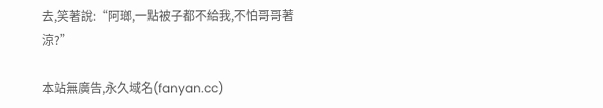去,笑著說:“阿瑯,一點被子都不給我,不怕哥哥著涼?”

本站無廣告,永久域名(fanyan.cc)